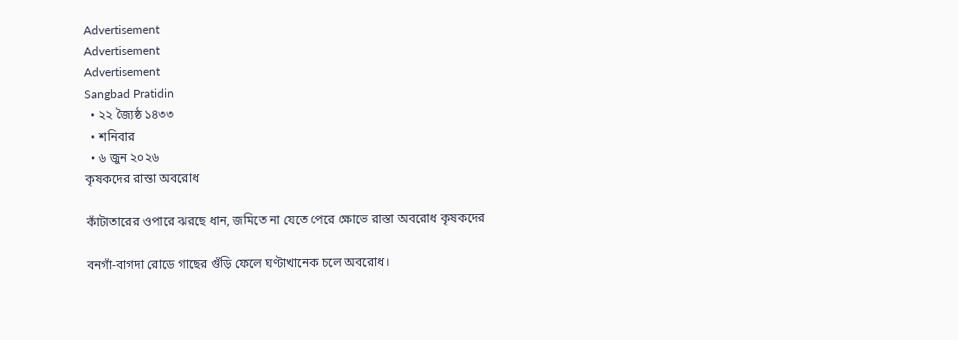Advertisement
Advertisement
Advertisement
Sangbad Pratidin
  • ২২ জ্যৈষ্ঠ ১৪৩৩
  • শনিবার
  • ৬ জুন ২০২৬
কৃষকদের রাস্তা অবরোধ

কাঁটাতারের ওপারে ঝরছে ধান, জমিতে না যেতে পেরে ক্ষোভে রাস্তা অবরোধ কৃষকদের

বনগাঁ-বাগদা রোডে গাছের গুঁড়ি ফেলে ঘণ্টাখানেক চলে অবরোধ।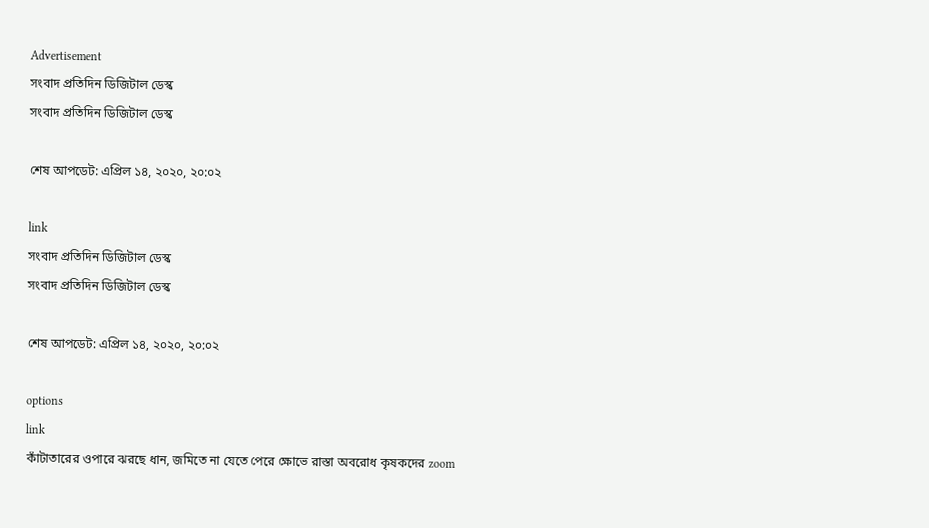Advertisement
সংবাদ প্রতিদিন ডিজিটাল ডেস্ক
সংবাদ প্রতিদিন ডিজিটাল ডেস্ক

শেষ আপডেট: এপ্রিল ১৪, ২০২০, ২০:০২

link
সংবাদ প্রতিদিন ডিজিটাল ডেস্ক
সংবাদ প্রতিদিন ডিজিটাল ডেস্ক

শেষ আপডেট: এপ্রিল ১৪, ২০২০, ২০:০২

options
link
কাঁটাতারের ওপারে ঝরছে ধান, জমিতে না যেতে পেরে ক্ষোভে রাস্তা অবরোধ কৃষকদের zoom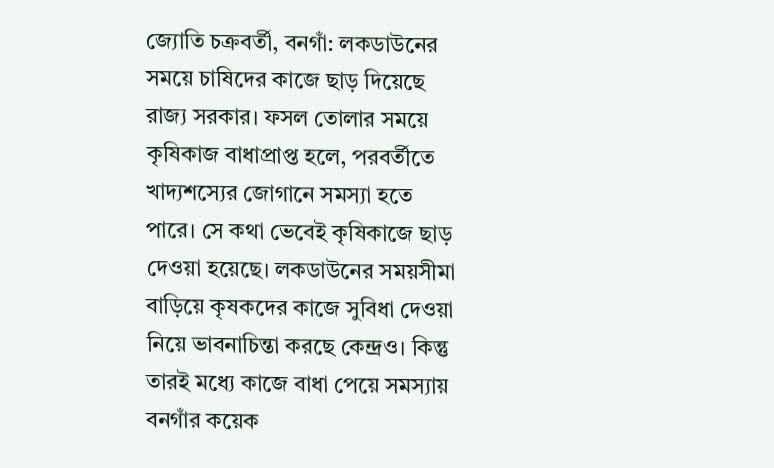জ্যোতি চক্রবর্তী, বনগাঁ: লকডাউনের সময়ে চাষিদের কাজে ছাড় দিয়েছে রাজ্য সরকার। ফসল তোলার সময়ে কৃষিকাজ বাধাপ্রাপ্ত হলে, পরবর্তীতে খাদ্যশস্যের জোগানে সমস্যা হতে পারে। সে কথা ভেবেই কৃষিকাজে ছাড় দেওয়া হয়েছে। লকডাউনের সময়সীমা বাড়িয়ে কৃষকদের কাজে সুবিধা দেওয়া নিয়ে ভাবনাচিন্তা করছে কেন্দ্রও। কিন্তু তারই মধ্যে কাজে বাধা পেয়ে সমস্যায় বনগাঁর কয়েক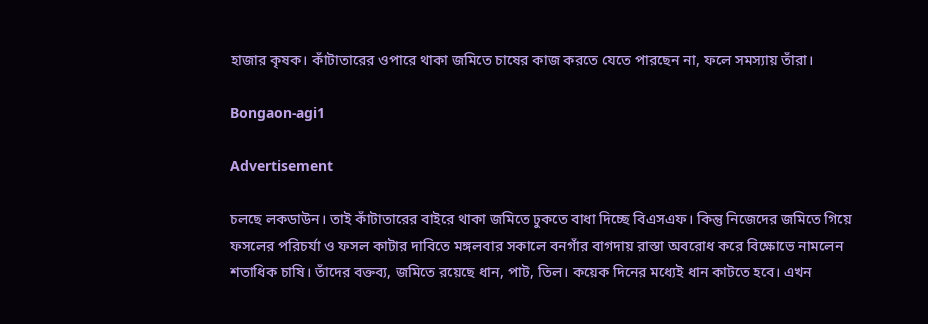হাজার কৃষক। কাঁটাতারের ওপারে থাকা জমিতে চাষের কাজ করতে যেতে পারছেন না, ফলে সমস্যায় তাঁরা।

Bongaon-agi1

Advertisement

চলছে লকডাউন। তাই কাঁটাতারের বাইরে থাকা জমিতে ঢুকতে বাধা দিচ্ছে বিএসএফ। কিন্তু নিজেদের জমিতে গিয়ে ফসলের পরিচর্যা ও ফসল কাটার দাবিতে মঙ্গলবার সকালে বনগাঁর বাগদায় রাস্তা অবরোধ করে বিক্ষোভে নামলেন শতাধিক চাষি। তাঁদের বক্তব্য, জমিতে রয়েছে ধান, পাট, তিল। কয়েক দিনের মধ্যেই ধান কাটতে হবে। এখন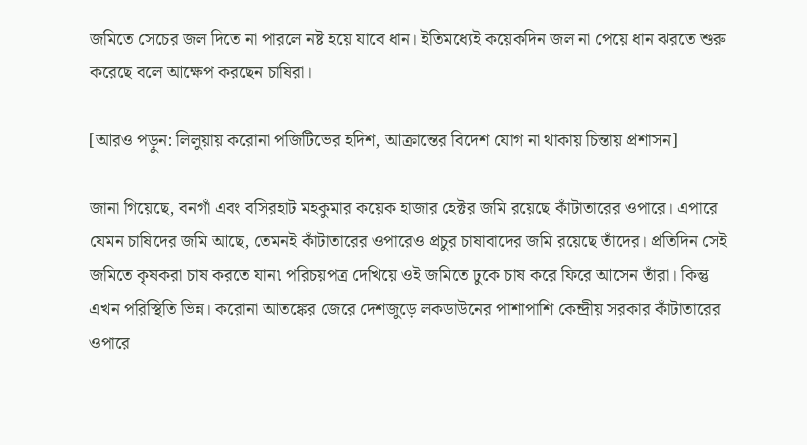জমিতে সেচের জল দিতে না পারলে নষ্ট হয়ে যাবে ধান। ইতিমধ্যেই কয়েকদিন জল না পেয়ে ধান ঝরতে শুরু করেছে বলে আক্ষেপ করছেন চাষিরা।

[আরও পড়ুন: লিলুয়ায় করোনা পজিটিভের হদিশ, আক্রান্তের বিদেশ যোগ না থাকায় চিন্তায় প্রশাসন]

জানা গিয়েছে, বনগাঁ এবং বসিরহাট মহকুমার কয়েক হাজার হেক্টর জমি রয়েছে কাঁটাতারের ওপারে। এপারে যেমন চাষিদের জমি আছে, তেমনই কাঁটাতারের ওপারেও প্রচুর চাষাবাদের জমি রয়েছে তাঁদের। প্রতিদিন সেই জমিতে কৃষকরা চাষ করতে যান৷ পরিচয়পত্র দেখিয়ে ওই জমিতে ঢুকে চাষ করে ফিরে আসেন তাঁরা। কিন্তু এখন পরিস্থিতি ভিন্ন। করোনা আতঙ্কের জেরে দেশজুড়ে লকডাউনের পাশাপাশি কেন্দ্রীয় সরকার কাঁটাতারের ওপারে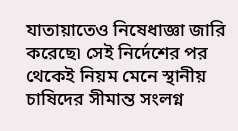যাতায়াতেও নিষেধাজ্ঞা জারি করেছে৷ সেই নির্দেশের পর থেকেই নিয়ম মেনে স্থানীয় চাষিদের সীমান্ত সংলগ্ন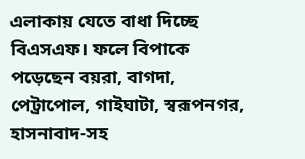এলাকায় যেতে বাধা দিচ্ছে বিএসএফ। ফলে বিপাকে পড়েছেন বয়রা, বাগদা, পেট্রাপোল, গাইঘাটা, স্বরূপনগর, হাসনাবাদ-সহ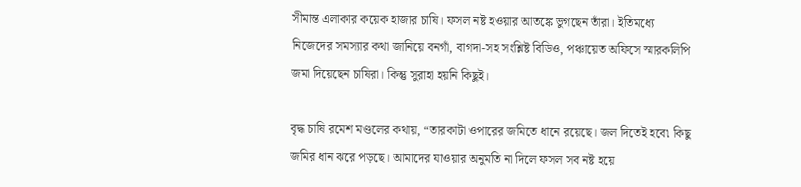সীমান্ত এলাকার কয়েক হাজার চাষি। ফসল নষ্ট হওয়ার আতঙ্কে ভুগছেন তাঁরা। ইতিমধ্যে নিজেদের সমস্যার কথা জানিয়ে বনগাঁ, বাগদা-সহ সংশ্লিষ্ট বিডিও, পঞ্চায়েত অফিসে স্মারকলিপি জমা দিয়েছেন চাষিরা। কিন্তু সুরাহা হয়নি কিছুই।

বৃদ্ধ চাষি রমেশ মণ্ডলের কথায়, “তারকাটা ওপারের জমিতে ধানে রয়েছে। জল দিতেই হবে৷ কিছু জমির ধান ঝরে পড়ছে। আমাদের যাওয়ার অনুমতি না দিলে ফসল সব নষ্ট হয়ে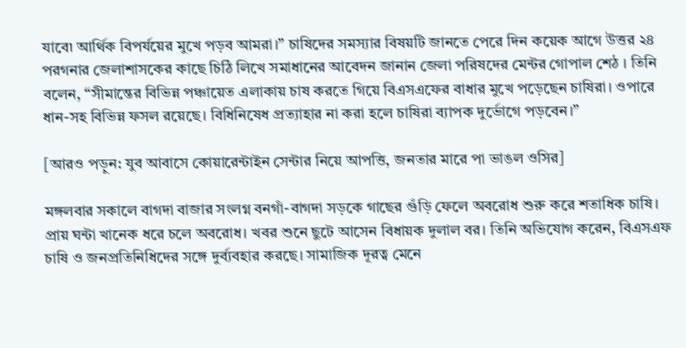যাবে৷ আর্থিক বিপর্যয়ের মুখে পড়ব আমরা।” চাষিদের সমস্যার বিষয়টি জানতে পেরে দিন কয়েক আগে উত্তর ২৪ পরগনার জেলাশাসকের কাছে চিঠি লিখে সমাধানের আবেদন জানান জেলা পরিষদের মেন্টর গোপাল শেঠ । তিনি বলেন, “সীমান্তের বিভিন্ন পঞ্চায়েত এলাকায় চাষ করতে গিয়ে বিএসএফের বাধার মুখে পড়েছেন চাষিরা। ওপারে ধান-সহ বিভিন্ন ফসল রয়েছে। বিধিনিষেধ প্রত্যাহার না করা হলে চাষিরা ব্যাপক দুর্ভোগে পড়বেন।”

[আরও পড়ুন: যুব আবাসে কোয়ারেন্টাইন সেন্টার নিয়ে আপত্তি, জনতার মারে পা ভাঙল ওসির]

মঙ্গলবার সকালে বাগদা বাজার সংলগ্ন বনগাঁ-বাগদা সড়কে গাছের গুঁড়ি ফেলে অবরোধ শুরু করে শতাধিক চাষি। প্রায় ঘন্টা খানেক ধরে চলে অবরোধ। খবর শুনে ছুটে আসেন বিধায়ক দুলাল বর। তিনি অভিযোগ করেন, বিএসএফ চাষি ও জনপ্রতিনিধিদের সঙ্গে দুর্ব্যবহার করছে। সামাজিক দূরত্ব মেনে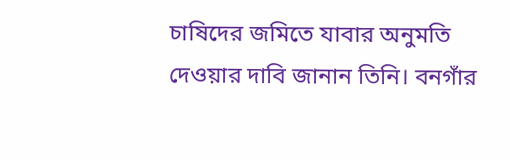চাষিদের জমিতে যাবার অনুমতি দেওয়ার দাবি জানান তিনি। বনগাঁর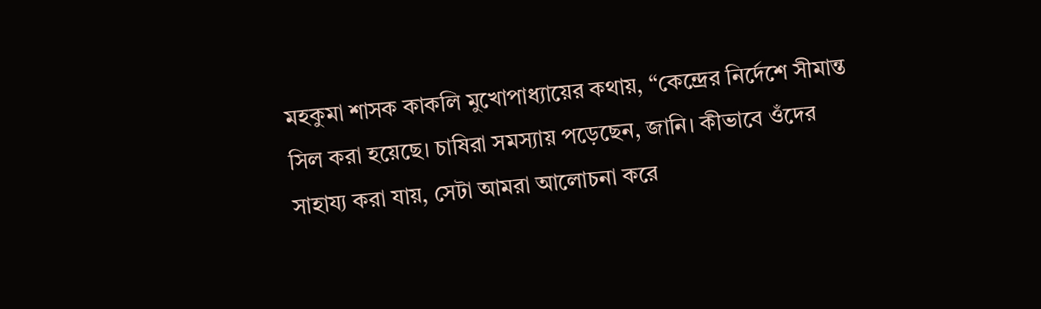মহকুমা শাসক কাকলি মুখোপাধ্যায়ের কথায়, “কেন্দ্রের নির্দেশে সীমান্ত সিল করা হয়েছে। চাষিরা সমস্যায় পড়েছেন, জানি। কীভাবে ওঁদের সাহায্য করা যায়, সেটা আমরা আলোচনা করে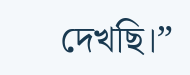দেখছি।”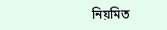নিয়মিত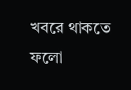খবরে থাকতে ফলো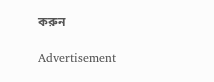করুন

Advertisement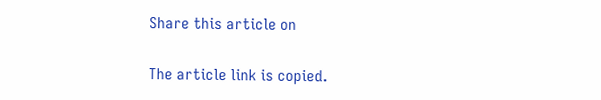Share this article on

The article link is copied.